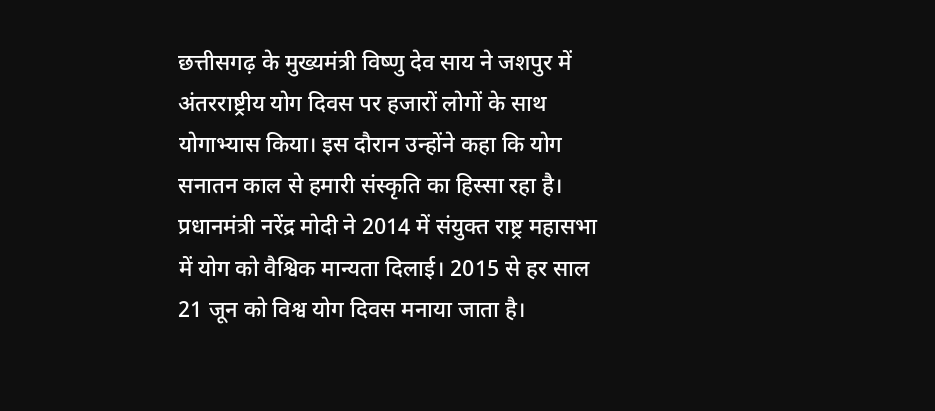छत्तीसगढ़ के मुख्यमंत्री विष्णु देव साय ने जशपुर में अंतरराष्ट्रीय योग दिवस पर हजारों लोगों के साथ योगाभ्यास किया। इस दौरान उन्होंने कहा कि योग सनातन काल से हमारी संस्कृति का हिस्सा रहा है। प्रधानमंत्री नरेंद्र मोदी ने 2014 में संयुक्त राष्ट्र महासभा में योग को वैश्विक मान्यता दिलाई। 2015 से हर साल 21 जून को विश्व योग दिवस मनाया जाता है।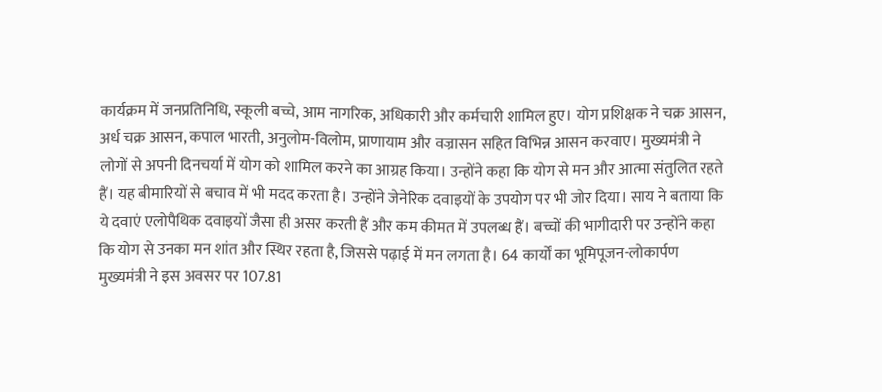कार्यक्रम में जनप्रतिनिधि, स्कूली बच्चे, आम नागरिक, अधिकारी और कर्मचारी शामिल हुए। योग प्रशिक्षक ने चक्र आसन, अर्ध चक्र आसन, कपाल भारती, अनुलोम-विलोम, प्राणायाम और वज्रासन सहित विभिन्न आसन करवाए। मुख्यमंत्री ने लोगों से अपनी दिनचर्या में योग को शामिल करने का आग्रह किया। उन्होंने कहा कि योग से मन और आत्मा संतुलित रहते हैं। यह बीमारियों से बचाव में भी मदद करता है। उन्होंने जेनेरिक दवाइयों के उपयोग पर भी जोर दिया। साय ने बताया कि ये दवाएं एलोपैथिक दवाइयों जैसा ही असर करती हैं और कम कीमत में उपलब्ध हैं। बच्चों की भागीदारी पर उन्होंने कहा कि योग से उनका मन शांत और स्थिर रहता है, जिससे पढ़ाई में मन लगता है। 64 कार्यों का भूमिपूजन-लोकार्पण मुख्यमंत्री ने इस अवसर पर 107.81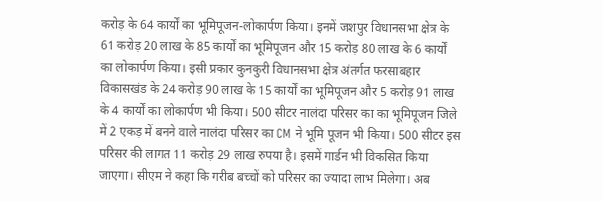करोड़ के 64 कार्यों का भूमिपूजन-लोकार्पण किया। इनमें जशपुर विधानसभा क्षेत्र के 61 करोड़ 20 लाख के 85 कार्यों का भूमिपूजन और 15 करोड़ 80 लाख के 6 कार्यों का लोकार्पण किया। इसी प्रकार कुनकुरी विधानसभा क्षेत्र अंतर्गत फरसाबहार विकासखंड के 24 करोड़ 90 लाख के 15 कार्यों का भूमिपूजन और 5 करोड़ 91 लाख के 4 कार्यों का लोकार्पण भी किया। 500 सीटर नालंदा परिसर का का भूमिपूजन जिले में 2 एकड़ में बनने वाले नालंदा परिसर का CM ने भूमि पूजन भी किया। 500 सीटर इस परिसर की लागत 11 करोड़ 29 लाख रुपया है। इसमें गार्डन भी विकसित किया जाएगा। सीएम ने कहा कि गरीब बच्चों को परिसर का ज्यादा लाभ मिलेगा। अब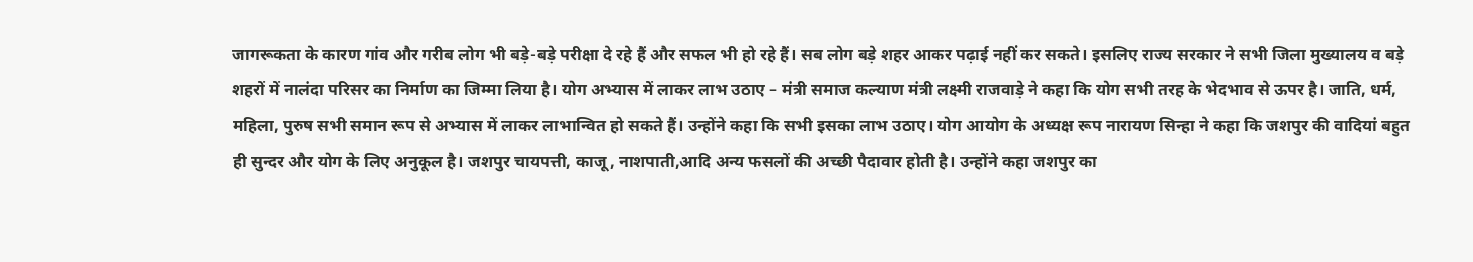जागरूकता के कारण गांव और गरीब लोग भी बड़े-बड़े परीक्षा दे रहे हैं और सफल भी हो रहे हैं। सब लोग बड़े शहर आकर पढ़ाई नहीं कर सकते। इसलिए राज्य सरकार ने सभी जिला मुख्यालय व बड़े शहरों में नालंदा परिसर का निर्माण का जिम्मा लिया है। योग अभ्यास में लाकर लाभ उठाए – मंत्री समाज कल्याण मंत्री लक्ष्मी राजवाड़े ने कहा कि योग सभी तरह के भेदभाव से ऊपर है। जाति, धर्म, महिला, पुरुष सभी समान रूप से अभ्यास में लाकर लाभान्वित हो सकते हैं। उन्होंने कहा कि सभी इसका लाभ उठाए। योग आयोग के अध्यक्ष रूप नारायण सिन्हा ने कहा कि जशपुर की वादियां बहुत ही सुन्दर और योग के लिए अनुकूल है। जशपुर चायपत्ती, काजू, नाशपाती,आदि अन्य फसलों की अच्छी पैदावार होती है। उन्होंने कहा जशपुर का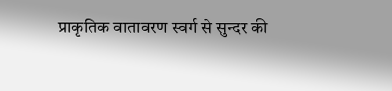प्राकृतिक वातावरण स्वर्ग से सुन्दर की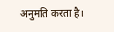अनुमति करता है।